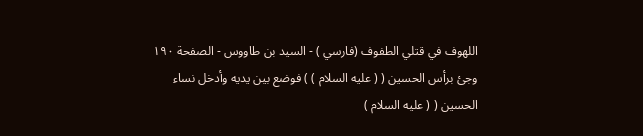اللهوف في قتلي الطفوف (فارسي ) - السيد بن طاووس - الصفحة ١٩٠
وجئ برأس الحسين ( ( عليه السلام ) ) فوضع بين يديه وأدخل نساء الحسين ( ( عليه السلام )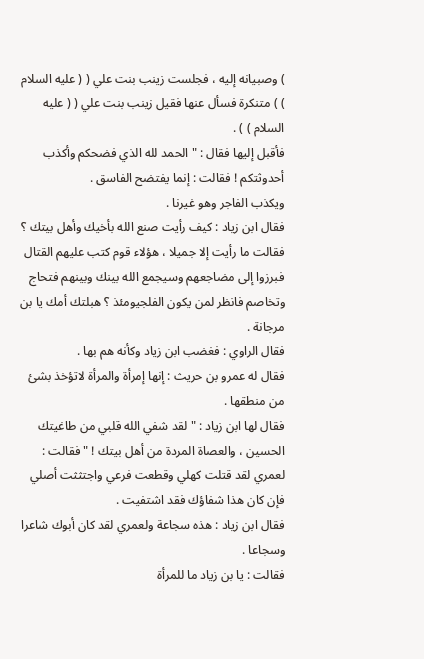) وصبيانه إليه ، فجلست زينب بنت علي ( ( عليه السلام ) ) متنكرة فسأل عنها فقيل زينب بنت علي ( ( عليه السلام ) ) .
فأقبل إليها فقال : " الحمد لله الذي فضحكم وأكذب أحدوثتكم ! فقالت : إنما يفتضح الفاسق .
ويكذب الفاجر وهو غيرنا .
فقال ابن زياد : كيف رأيت صنع الله بأخيك وأهل بيتك ؟ فقالت ما رأيت إلا جميلا ، هؤلاء قوم كتب عليهم القتال فبرزوا إلى مضاجعهم وسيجمع الله بينك وبينهم فتحاج وتخاصم فانظر لمن يكون الفلجيومئذ ؟ هبلتك أمك يا بن مرجانة .
فقال الراوي : فغضب ابن زياد وكأنه هم بها .
فقال له عمرو بن حريث : إنها إمرأة والمرأة لاتؤخذ بشئ من منطقها .
فقال لها ابن زياد : " لقد شفي الله قلبي من طاغيتك الحسين ، والعصاة المردة من أهل بيتك ! " فقالت : لعمري لقد قتلت كهلي وقطعت فرعي واجتثثت أصلي فإن كان هذا شفاؤك فقد اشتفيت .
فقال ابن زياد : هذه سجاعة ولعمري لقد كان أبوك شاعرا وسجاعا .
فقالت : يا بن زياد ما للمرأة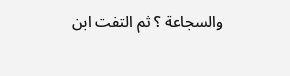والسجاعة ؟ ثم التفت ابن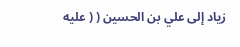زياد إلى علي بن الحسين ( ( عليه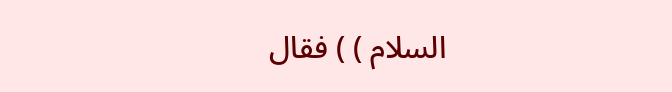السلام ) ) فقال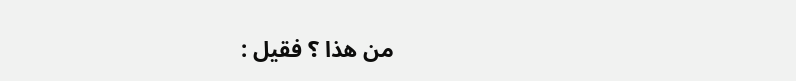من هذا ؟ فقيل :